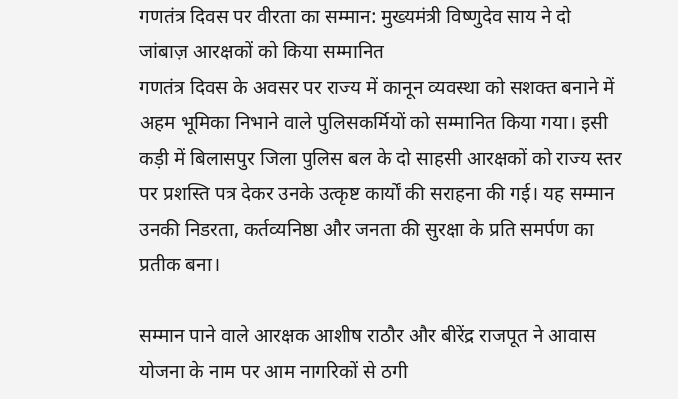गणतंत्र दिवस पर वीरता का सम्मान: मुख्यमंत्री विष्णुदेव साय ने दो जांबाज़ आरक्षकों को किया सम्मानित
गणतंत्र दिवस के अवसर पर राज्य में कानून व्यवस्था को सशक्त बनाने में अहम भूमिका निभाने वाले पुलिसकर्मियों को सम्मानित किया गया। इसी कड़ी में बिलासपुर जिला पुलिस बल के दो साहसी आरक्षकों को राज्य स्तर पर प्रशस्ति पत्र देकर उनके उत्कृष्ट कार्यों की सराहना की गई। यह सम्मान उनकी निडरता, कर्तव्यनिष्ठा और जनता की सुरक्षा के प्रति समर्पण का प्रतीक बना।

सम्मान पाने वाले आरक्षक आशीष राठौर और बीरेंद्र राजपूत ने आवास योजना के नाम पर आम नागरिकों से ठगी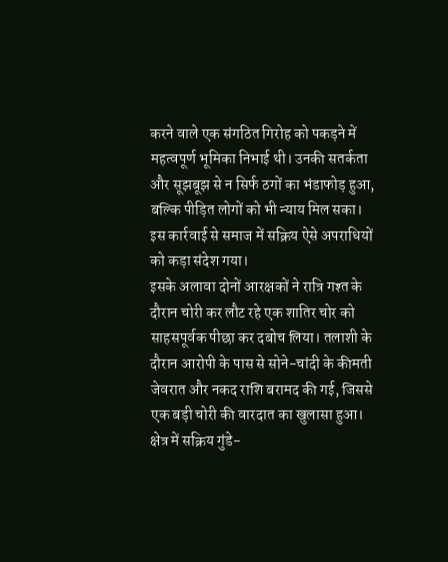करने वाले एक संगठित गिरोह को पकड़ने में महत्वपूर्ण भूमिका निभाई थी। उनकी सतर्कता और सूझबूझ से न सिर्फ ठगों का भंडाफोड़ हुआ, बल्कि पीड़ित लोगों को भी न्याय मिल सका। इस कार्रवाई से समाज में सक्रिय ऐसे अपराधियों को कड़ा संदेश गया।
इसके अलावा दोनों आरक्षकों ने रात्रि गश्त के दौरान चोरी कर लौट रहे एक शातिर चोर को साहसपूर्वक पीछा कर दबोच लिया। तलाशी के दौरान आरोपी के पास से सोने-चांदी के कीमती जेवरात और नकद राशि बरामद की गई, जिससे एक बड़ी चोरी की वारदात का खुलासा हुआ।
क्षेत्र में सक्रिय गुंडे-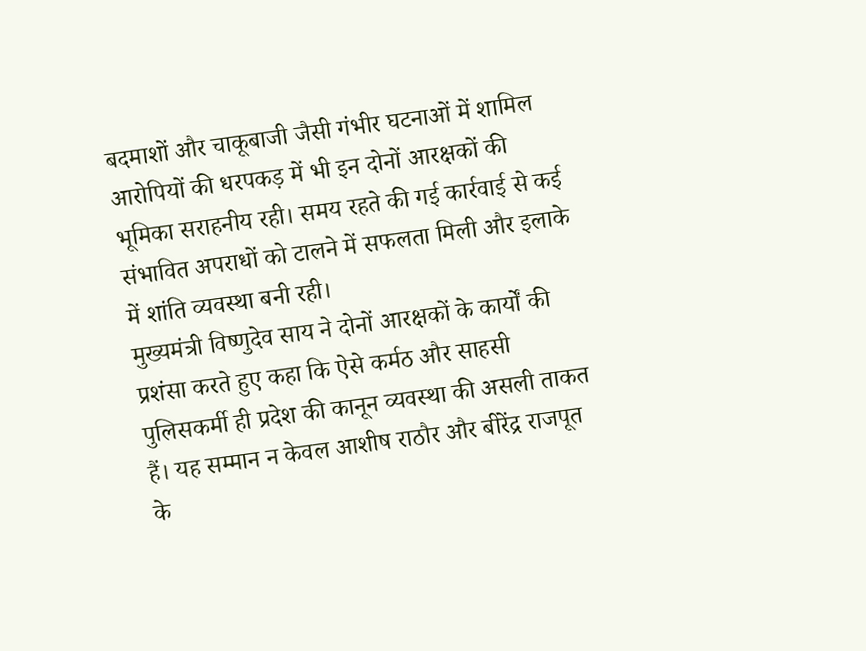बदमाशों और चाकूबाजी जैसी गंभीर घटनाओं में शामिल आरोपियों की धरपकड़ में भी इन दोनों आरक्षकों की भूमिका सराहनीय रही। समय रहते की गई कार्रवाई से कई संभावित अपराधों को टालने में सफलता मिली और इलाके में शांति व्यवस्था बनी रही।
मुख्यमंत्री विष्णुदेव साय ने दोनों आरक्षकों के कार्यों की प्रशंसा करते हुए कहा कि ऐसे कर्मठ और साहसी पुलिसकर्मी ही प्रदेश की कानून व्यवस्था की असली ताकत हैं। यह सम्मान न केवल आशीष राठौर और बीरेंद्र राजपूत के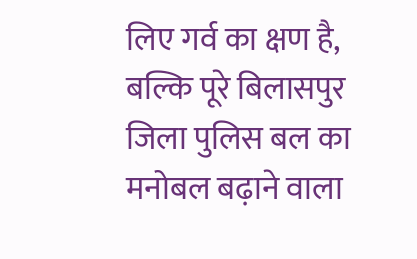लिए गर्व का क्षण है, बल्कि पूरे बिलासपुर जिला पुलिस बल का मनोबल बढ़ाने वाला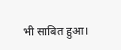भी साबित हुआ।